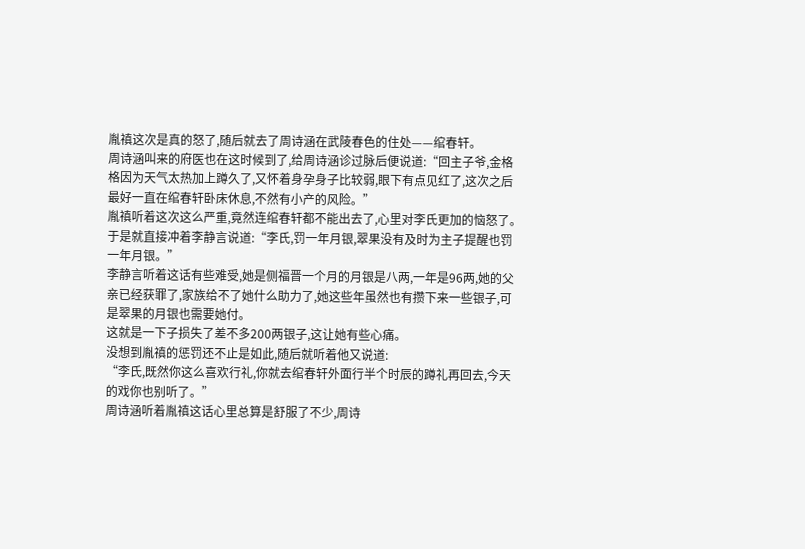胤禛这次是真的怒了,随后就去了周诗涵在武陵春色的住处——绾春轩。
周诗涵叫来的府医也在这时候到了,给周诗涵诊过脉后便说道:“回主子爷,金格格因为天气太热加上蹲久了,又怀着身孕身子比较弱,眼下有点见红了,这次之后最好一直在绾春轩卧床休息,不然有小产的风险。”
胤禛听着这次这么严重,竟然连绾春轩都不能出去了,心里对李氏更加的恼怒了。
于是就直接冲着李静言说道:“李氏,罚一年月银,翠果没有及时为主子提醒也罚一年月银。”
李静言听着这话有些难受,她是侧福晋一个月的月银是八两,一年是96两,她的父亲已经获罪了,家族给不了她什么助力了,她这些年虽然也有攒下来一些银子,可是翠果的月银也需要她付。
这就是一下子损失了差不多200两银子,这让她有些心痛。
没想到胤禛的惩罚还不止是如此,随后就听着他又说道:
“李氏,既然你这么喜欢行礼,你就去绾春轩外面行半个时辰的蹲礼再回去,今天的戏你也别听了。”
周诗涵听着胤禛这话心里总算是舒服了不少,周诗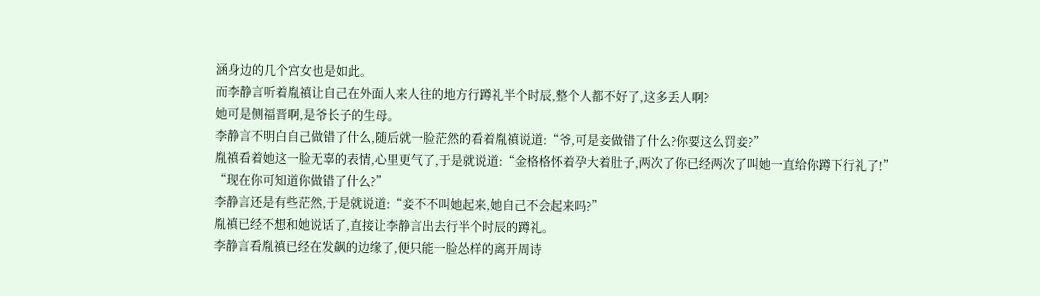涵身边的几个宫女也是如此。
而李静言听着胤禛让自己在外面人来人往的地方行蹲礼半个时辰,整个人都不好了,这多丢人啊?
她可是侧福晋啊,是爷长子的生母。
李静言不明白自己做错了什么,随后就一脸茫然的看着胤禛说道:“爷,可是妾做错了什么?你要这么罚妾?”
胤禛看着她这一脸无辜的表情,心里更气了,于是就说道:“金格格怀着孕大着肚子,两次了你已经两次了叫她一直给你蹲下行礼了!”
“现在你可知道你做错了什么?”
李静言还是有些茫然,于是就说道:“妾不不叫她起来,她自己不会起来吗?”
胤禛已经不想和她说话了,直接让李静言出去行半个时辰的蹲礼。
李静言看胤禛已经在发飙的边缘了,便只能一脸怂样的离开周诗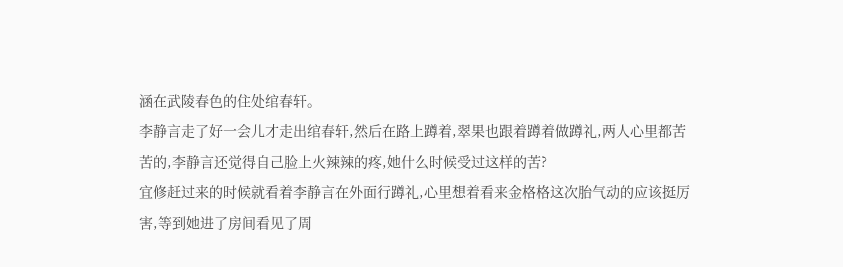涵在武陵春色的住处绾春轩。
李静言走了好一会儿才走出绾春轩,然后在路上蹲着,翠果也跟着蹲着做蹲礼,两人心里都苦苦的,李静言还觉得自己脸上火辣辣的疼,她什么时候受过这样的苦?
宜修赶过来的时候就看着李静言在外面行蹲礼,心里想着看来金格格这次胎气动的应该挺厉害,等到她进了房间看见了周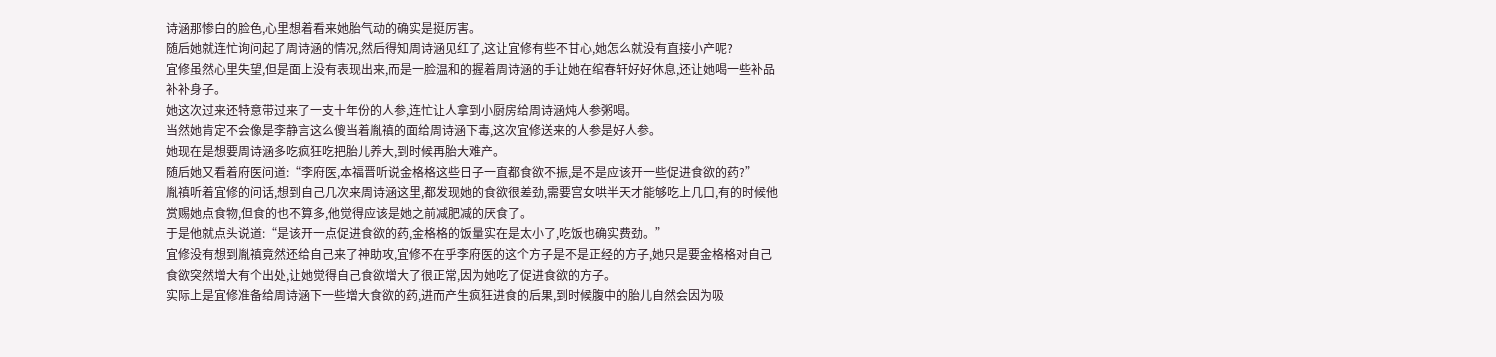诗涵那惨白的脸色,心里想着看来她胎气动的确实是挺厉害。
随后她就连忙询问起了周诗涵的情况,然后得知周诗涵见红了,这让宜修有些不甘心,她怎么就没有直接小产呢?
宜修虽然心里失望,但是面上没有表现出来,而是一脸温和的握着周诗涵的手让她在绾春轩好好休息,还让她喝一些补品补补身子。
她这次过来还特意带过来了一支十年份的人参,连忙让人拿到小厨房给周诗涵炖人参粥喝。
当然她肯定不会像是李静言这么傻当着胤禛的面给周诗涵下毒,这次宜修送来的人参是好人参。
她现在是想要周诗涵多吃疯狂吃把胎儿养大,到时候再胎大难产。
随后她又看着府医问道:“李府医,本福晋听说金格格这些日子一直都食欲不振,是不是应该开一些促进食欲的药?”
胤禛听着宜修的问话,想到自己几次来周诗涵这里,都发现她的食欲很差劲,需要宫女哄半天才能够吃上几口,有的时候他赏赐她点食物,但食的也不算多,他觉得应该是她之前减肥减的厌食了。
于是他就点头说道:“是该开一点促进食欲的药,金格格的饭量实在是太小了,吃饭也确实费劲。”
宜修没有想到胤禛竟然还给自己来了神助攻,宜修不在乎李府医的这个方子是不是正经的方子,她只是要金格格对自己食欲突然增大有个出处,让她觉得自己食欲增大了很正常,因为她吃了促进食欲的方子。
实际上是宜修准备给周诗涵下一些增大食欲的药,进而产生疯狂进食的后果,到时候腹中的胎儿自然会因为吸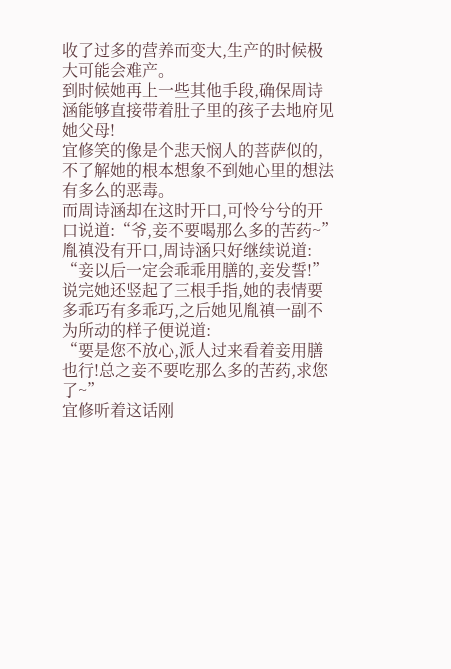收了过多的营养而变大,生产的时候极大可能会难产。
到时候她再上一些其他手段,确保周诗涵能够直接带着肚子里的孩子去地府见她父母!
宜修笑的像是个悲天悯人的菩萨似的,不了解她的根本想象不到她心里的想法有多么的恶毒。
而周诗涵却在这时开口,可怜兮兮的开口说道:“爷,妾不要喝那么多的苦药~”
胤禛没有开口,周诗涵只好继续说道:
“妾以后一定会乖乖用膳的,妾发誓!”
说完她还竖起了三根手指,她的表情要多乖巧有多乖巧,之后她见胤禛一副不为所动的样子便说道:
“要是您不放心,派人过来看着妾用膳也行!总之妾不要吃那么多的苦药,求您了~”
宜修听着这话刚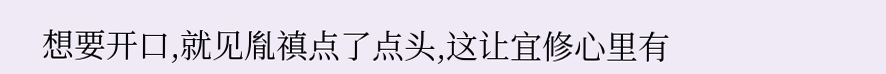想要开口,就见胤禛点了点头,这让宜修心里有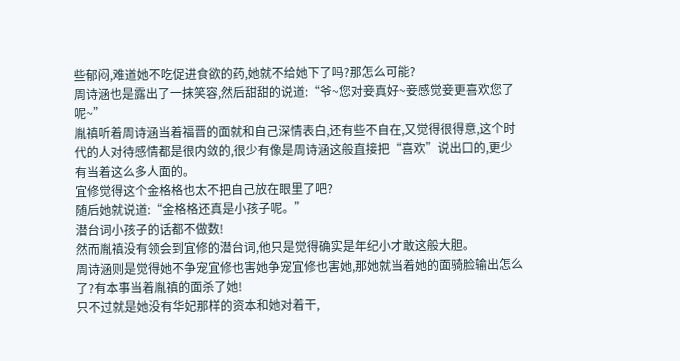些郁闷,难道她不吃促进食欲的药,她就不给她下了吗?那怎么可能?
周诗涵也是露出了一抹笑容,然后甜甜的说道:“爷~您对妾真好~妾感觉妾更喜欢您了呢~”
胤禛听着周诗涵当着福晋的面就和自己深情表白,还有些不自在,又觉得很得意,这个时代的人对待感情都是很内敛的,很少有像是周诗涵这般直接把“喜欢”说出口的,更少有当着这么多人面的。
宜修觉得这个金格格也太不把自己放在眼里了吧?
随后她就说道:“金格格还真是小孩子呢。”
潜台词小孩子的话都不做数!
然而胤禛没有领会到宜修的潜台词,他只是觉得确实是年纪小才敢这般大胆。
周诗涵则是觉得她不争宠宜修也害她争宠宜修也害她,那她就当着她的面骑脸输出怎么了?有本事当着胤禛的面杀了她!
只不过就是她没有华妃那样的资本和她对着干,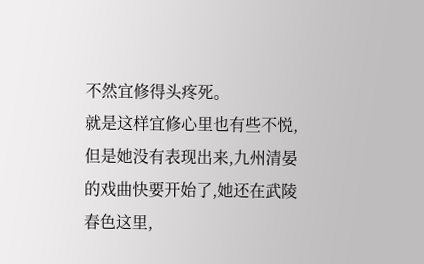不然宜修得头疼死。
就是这样宜修心里也有些不悦,但是她没有表现出来,九州清晏的戏曲快要开始了,她还在武陵春色这里,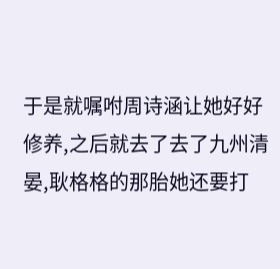于是就嘱咐周诗涵让她好好修养,之后就去了去了九州清晏,耿格格的那胎她还要打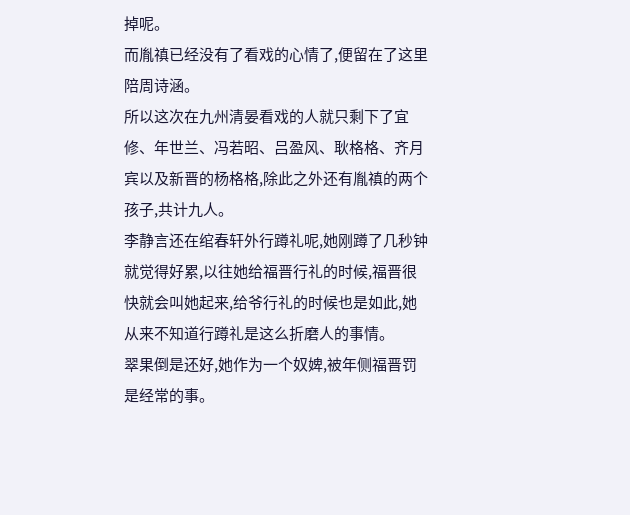掉呢。
而胤禛已经没有了看戏的心情了,便留在了这里陪周诗涵。
所以这次在九州清晏看戏的人就只剩下了宜修、年世兰、冯若昭、吕盈风、耿格格、齐月宾以及新晋的杨格格,除此之外还有胤禛的两个孩子,共计九人。
李静言还在绾春轩外行蹲礼呢,她刚蹲了几秒钟就觉得好累,以往她给福晋行礼的时候,福晋很快就会叫她起来,给爷行礼的时候也是如此,她从来不知道行蹲礼是这么折磨人的事情。
翠果倒是还好,她作为一个奴婢,被年侧福晋罚是经常的事。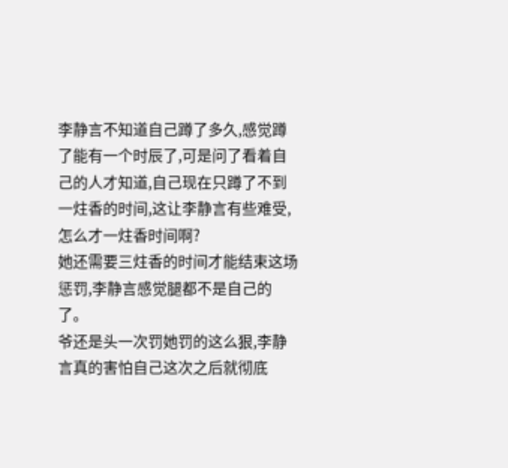李静言不知道自己蹲了多久,感觉蹲了能有一个时辰了,可是问了看着自己的人才知道,自己现在只蹲了不到一炷香的时间,这让李静言有些难受,怎么才一炷香时间啊?
她还需要三炷香的时间才能结束这场惩罚,李静言感觉腿都不是自己的了。
爷还是头一次罚她罚的这么狠,李静言真的害怕自己这次之后就彻底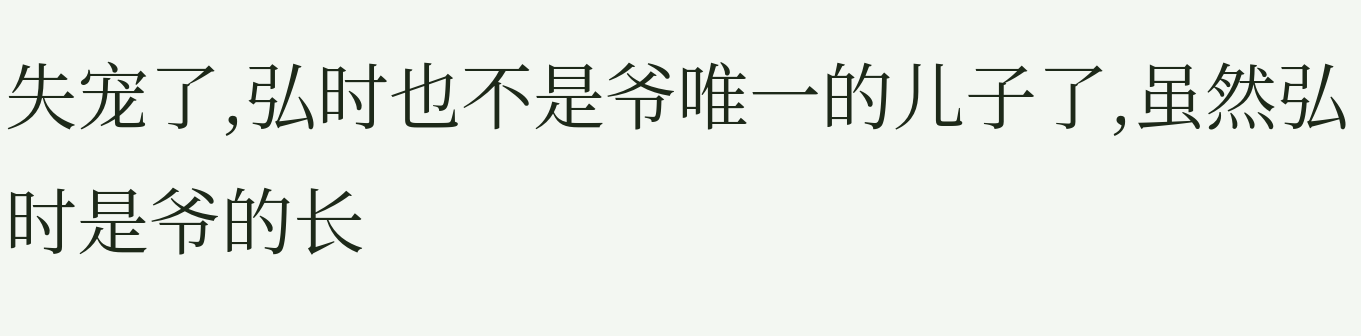失宠了,弘时也不是爷唯一的儿子了,虽然弘时是爷的长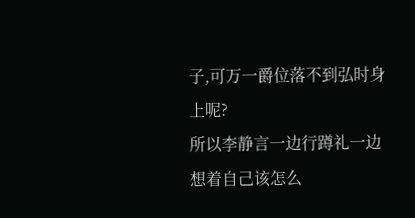子,可万一爵位落不到弘时身上呢?
所以李静言一边行蹲礼一边想着自己该怎么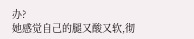办?
她感觉自己的腿又酸又软,彻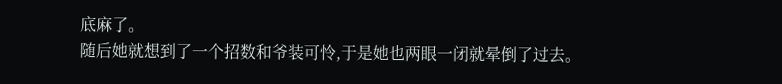底麻了。
随后她就想到了一个招数和爷装可怜,于是她也两眼一闭就晕倒了过去。